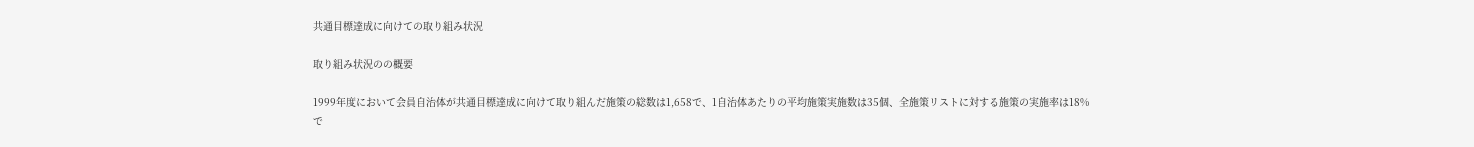共通目標達成に向けての取り組み状況

取り組み状況のの概要

1999年度において会員自治体が共通目標達成に向けて取り組んだ施策の総数は1,658で、1自治体あたりの平均施策実施数は35個、全施策リストに対する施策の実施率は18%で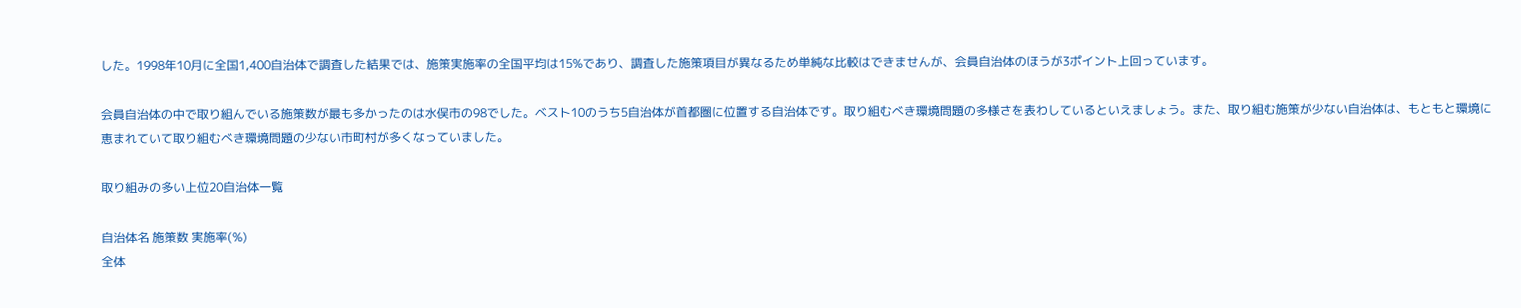した。1998年10月に全国1,400自治体で調査した結果では、施策実施率の全国平均は15%であり、調査した施策項目が異なるため単純な比較はできませんが、会員自治体のほうが3ポイント上回っています。

会員自治体の中で取り組んでいる施策数が最も多かったのは水俣市の98でした。ベスト10のうち5自治体が首都圏に位置する自治体です。取り組むべき環境問題の多様さを表わしているといえましょう。また、取り組む施策が少ない自治体は、もともと環境に恵まれていて取り組むべき環境問題の少ない市町村が多くなっていました。

取り組みの多い上位20自治体一覧

自治体名 施策数 実施率(%)
全体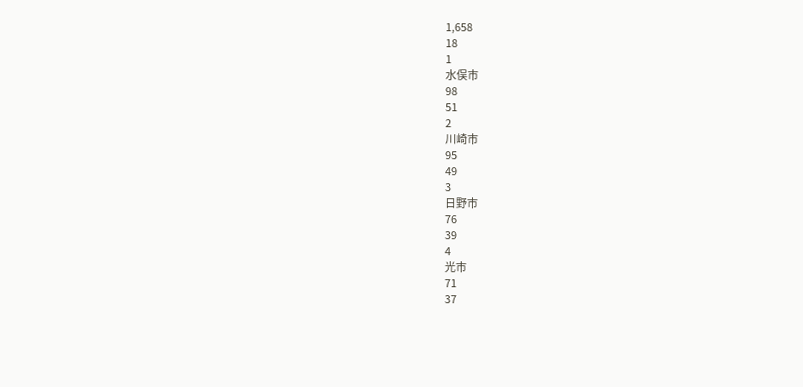1,658
18
1
水俣市
98
51
2
川崎市
95
49
3
日野市
76
39
4
光市
71
37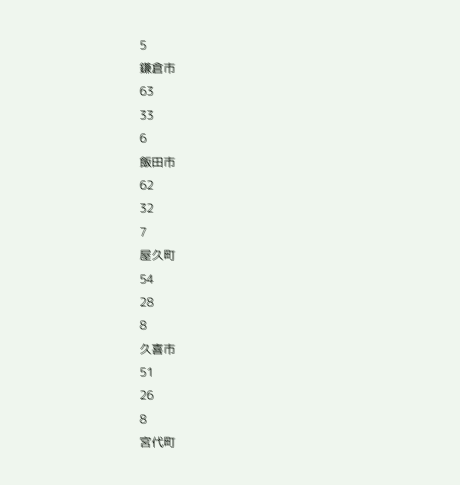5
鎌倉市
63
33
6
飯田市
62
32
7
屋久町
54
28
8
久喜市
51
26
8
宮代町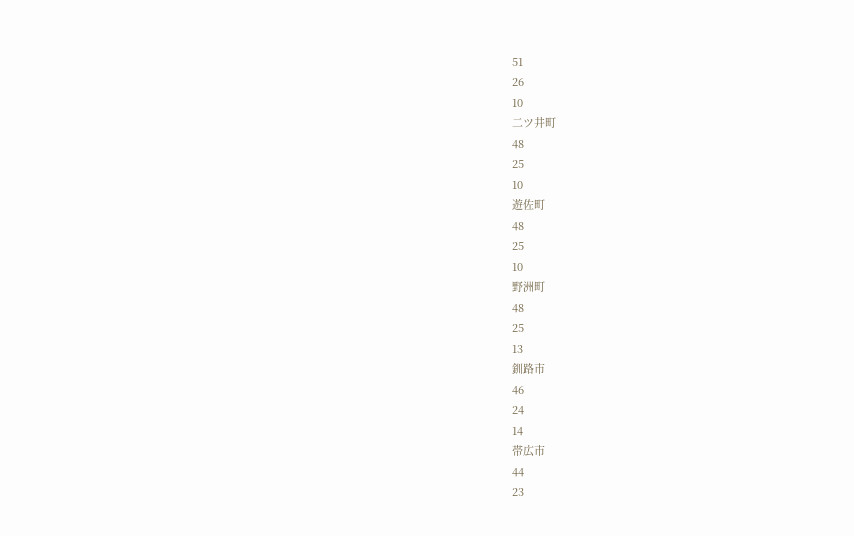51
26
10
二ツ井町
48
25
10
遊佐町
48
25
10
野洲町
48
25
13
釧路市
46
24
14
帯広市
44
23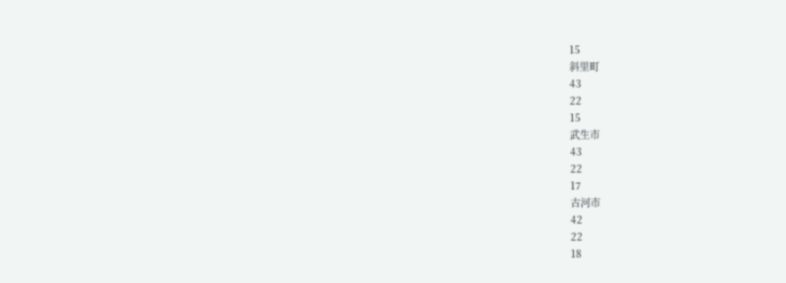15
斜里町
43
22
15
武生市
43
22
17
古河市
42
22
18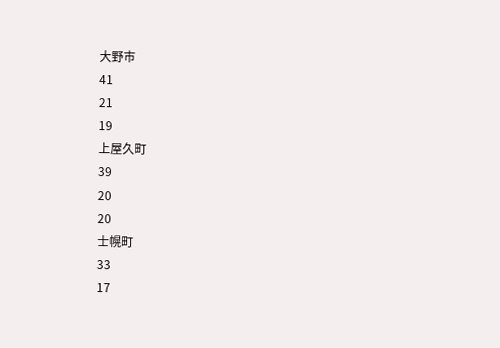大野市
41
21
19
上屋久町
39
20
20
士幌町
33
17